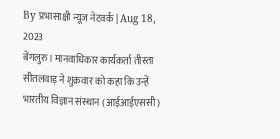By प्रभासाक्षी न्यूज नेटवर्क | Aug 18, 2023
बेंगलुरु। मानवाधिकार कार्यकर्ता तीस्ता सीतलवाड़ ने शुक्रवार को कहा कि उन्हें भारतीय विज्ञान संस्थान (आईआईएससी)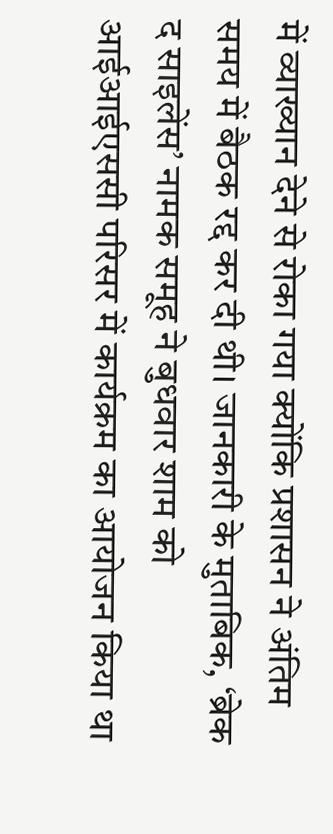में व्याख्यान देने से रोका गया क्योंकि प्रशासन ने अंतिम समय में बैठक रद्द कर दी थी। जानकारी के मुताबिक, ‘ब्रेक द साइलेंस’ नामक समूह ने बुधवार शाम को आईआईएससी परिसर में कार्यक्रम का आयोजन किया था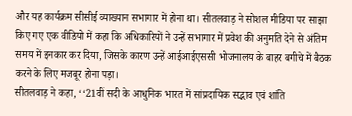और यह कार्यक्रम सीसीई व्याख्यान सभागार में होना था। सीतलवाड़ ने सोशल मीडिया पर साझा किए गए एक वीडियो में कहा कि अधिकारियों ने उन्हें सभागार में प्रवेश की अनुमति देने से अंतिम समय में इनकार कर दिया, जिसके कारण उन्हें आईआईएससी भोजनालय के बाहर बगीचे में बैठक करने के लिए मजबूर होना पड़ा।
सीतलवाड़ ने कहा, ‘‘21वीं सदी के आधुनिक भारत में सांप्रदायिक सद्भाव एवं शांति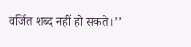वर्जित शब्द नहीं हो सकते।’’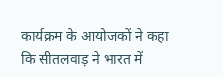कार्यक्रम के आयोजकों ने कहा कि सीतलवाड़ ने भारत में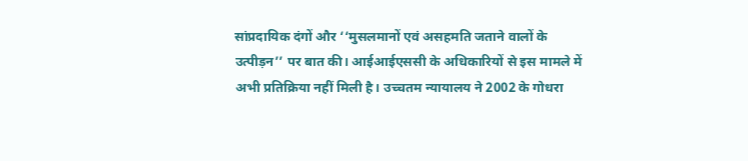सांप्रदायिक दंगों और ‘‘मुसलमानों एवं असहमति जताने वालों के उत्पीड़न’’ पर बात की। आईआईएससी के अधिकारियों से इस मामले में अभी प्रतिक्रिया नहीं मिली है। उच्चतम न्यायालय ने 2002 के गोधरा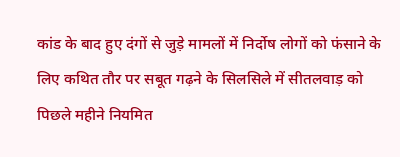कांड के बाद हुए दंगों से जुड़े मामलों में निर्दोष लोगों को फंसाने के लिए कथित तौर पर सबूत गढ़ने के सिलसिले में सीतलवाड़ को पिछले महीने नियमित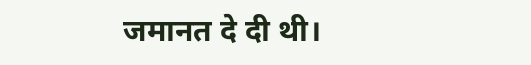जमानत दे दी थी।